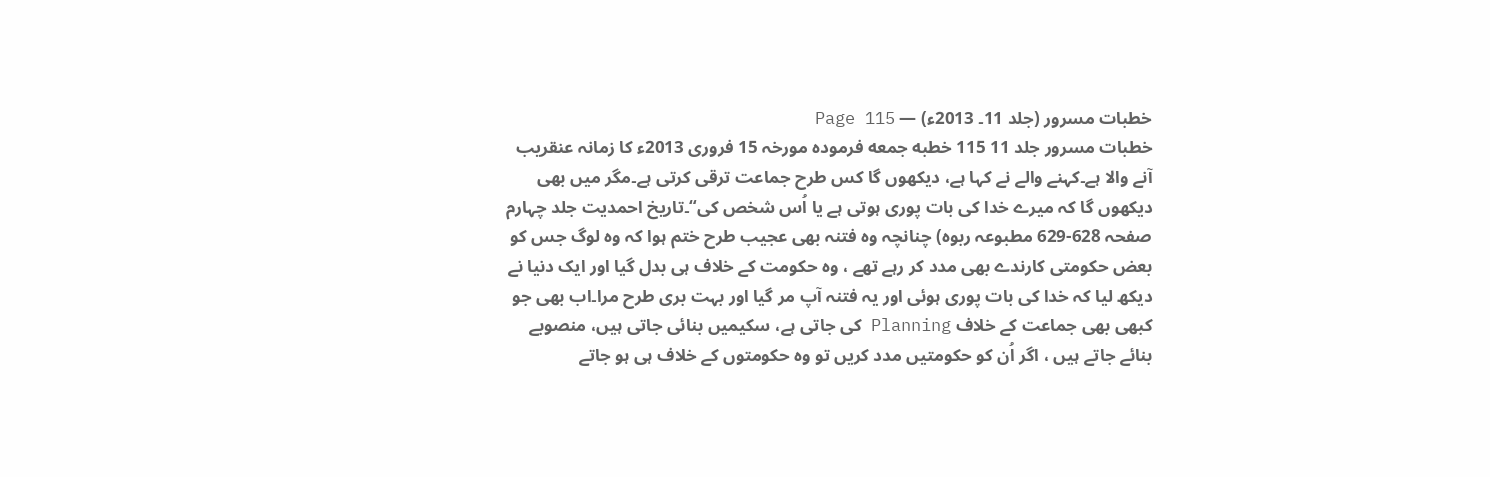خطبات مسرور (جلد 11۔ 2013ء) — Page 115
خطبات مسرور جلد 11 115 خطبه جمعه فرمودہ مورخہ 15 فروری 2013ء کا زمانہ عنقریب آنے والا ہے۔کہنے والے نے کہا ہے، دیکھوں گا کس طرح جماعت ترقی کرتی ہے۔مگر میں بھی دیکھوں گا کہ میرے خدا کی بات پوری ہوتی ہے یا اُس شخص کی“۔تاریخ احمدیت جلد چہارم صفحہ 628-629 مطبوعہ ربوہ) چنانچہ وہ فتنہ بھی عجیب طرح ختم ہوا کہ وہ لوگ جس کو بعض حکومتی کارندے بھی مدد کر رہے تھے ، وہ حکومت کے خلاف ہی بدل گیا اور ایک دنیا نے دیکھ لیا کہ خدا کی بات پوری ہوئی اور یہ فتنہ آپ مر گیا اور بہت بری طرح مرا۔اب بھی جو کبھی بھی جماعت کے خلاف Planning کی جاتی ہے، سکیمیں بنائی جاتی ہیں، منصوبے بنائے جاتے ہیں ، اگر اُن کو حکومتیں مدد کریں تو وہ حکومتوں کے خلاف ہی ہو جاتے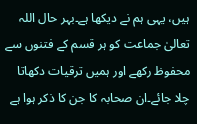ہیں، یہی ہم نے دیکھا ہے۔بہر حال اللہ تعالیٰ جماعت کو ہر قسم کے فتنوں سے محفوظ رکھے اور ہمیں ترقیات دکھاتا چلا جائے۔ان صحابہ کا جن کا ذکر ہوا ہے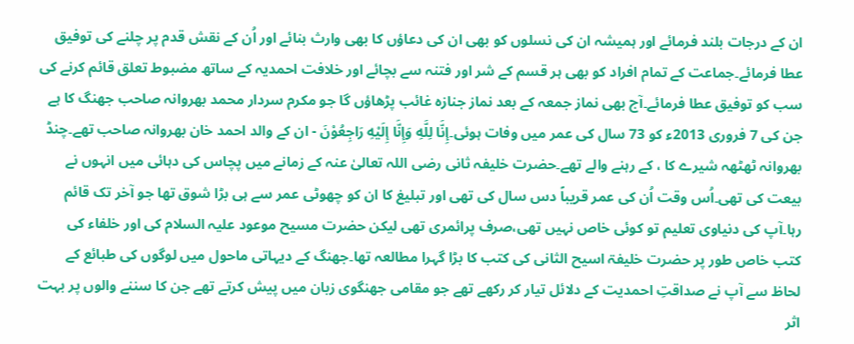ان کے درجات بلند فرمائے اور ہمیشہ ان کی نسلوں کو بھی ان کی دعاؤں کا بھی وارث بنائے اور اُن کے نقش قدم پر چلنے کی توفیق عطا فرمائے۔جماعت کے تمام افراد کو بھی ہر قسم کے شر اور فتنہ سے بچائے اور خلافت احمدیہ کے ساتھ مضبوط تعلق قائم کرنے کی سب کو توفیق عطا فرمائے۔آج بھی نماز جمعہ کے بعد نماز جنازہ غائب پڑھاؤں گا جو مکرم سردار محمد بھروانہ صاحب جھنگ کا ہے جن کی 7 فروری 2013ء کو 73 سال کی عمر میں وفات ہوئی۔إِنَّا لِلَّهِ وَإِنَّا إِلَيْهِ رَاجِعُوْنَ - ان کے والد احمد خان بھروانہ صاحب تھے۔چنڈ بھروانہ ٹھٹھہ شیرے کا ، کے رہنے والے تھے۔حضرت خلیفہ ثانی رضی اللہ تعالیٰ عنہ کے زمانے میں پچاس کی دہائی میں انہوں نے بیعت کی تھی۔اُس وقت اُن کی عمر قریباً دس سال کی تھی اور تبلیغ کا ان کو چھوٹی عمر سے ہی بڑا شوق تھا جو آخر تک قائم رہا۔آپ کی دنیاوی تعلیم تو کوئی خاص نہیں تھی،صرف پرائمری تھی لیکن حضرت مسیح موعود علیہ السلام کی اور خلفاء کی کتب خاص طور پر حضرت خلیفۃ اسیح الثانی کی کتب کا بڑا گہرا مطالعہ تھا۔جھنگ کے دیہاتی ماحول میں لوگوں کی طبائع کے لحاظ سے آپ نے صداقتِ احمدیت کے دلائل تیار کر رکھے تھے جو مقامی جھنگوی زبان میں پیش کرتے تھے جن کا سننے والوں پر بہت اثر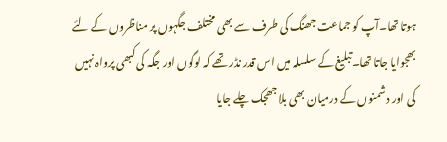ہوتا تھا۔آپ کو جماعت جھنگ کی طرف سے بھی مختلف جگہوں پر مناظروں کے لئے بھجوایا جاتا تھا۔تبلیغ کے سلسلہ میں اس قدر نڈر تھے کہ لوگوں اور جگہ کی کبھی پرواہ نہیں کی اور دشمنوں کے درمیان بھی بلا جھجک چلے جایا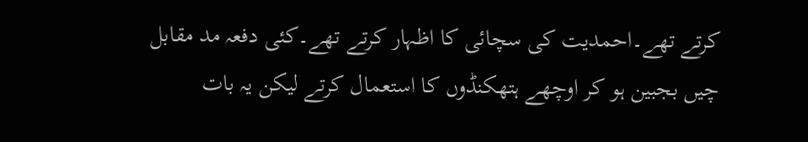کرتے تھے۔احمدیت کی سچائی کا اظہار کرتے تھے۔کئی دفعہ مد مقابل چیں بجبین ہو کر اوچھے ہتھکنڈوں کا استعمال کرتے لیکن یہ بات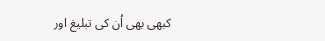کبھی بھی اُن کی تبلیغ اور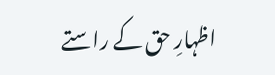اظہارِ حق کے راستے